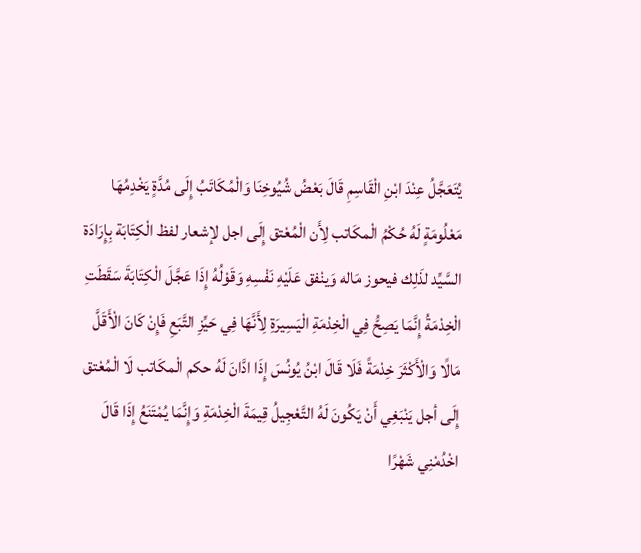يُتَعَجَّلُ عِنْدَ ابْنِ الْقَاسِمِ قَالَ بَعْضُ شُيُوخِنَا وَالْمُكَاتَبُ إِلَى مُدَّةٍ يَخْدِمُهَا مَعْلُومَةٍ لَهُ حُكْمُ الْمكَاتب لِأَن الْمُعْتق إِلَى اجل لإشعار لفظ الْكِتَابَة بِإِرَادَة السَّيِّد لذَلِك فيحوز مَاله وَينْفق عَلَيْهِ نَفْسِهِ وَقَوْلُهُ إِذَا عَجَّلَ الْكِتَابَةَ سَقَطَتِ الْخِدْمَةُ إِنَّمَا يَصِحُّ فِي الْخِدْمَةِ الْيَسِيرَةِ لِأَنَّهَا فِي حَيِّزِ التَّبَعِ فَإِنْ كَانَ الْأَقَلَّ مَالًا وَالْأَكْثَرَ خِدْمَةً فَلَا قَالَ ابْنُ يُونُسَ إِذَا ادَّانَ لَهُ حكم الْمكَاتب لَا الْمُعْتق إِلَى أجل يَنْبَغِي أَنْ يَكُونَ لَهُ التَّعْجِيلُ قِيمَةَ الْخِدْمَةِ وَإِنَّمَا يُمْتَنَعُ إِذَا قَالَ اخْدُمْنِي شَهْرًا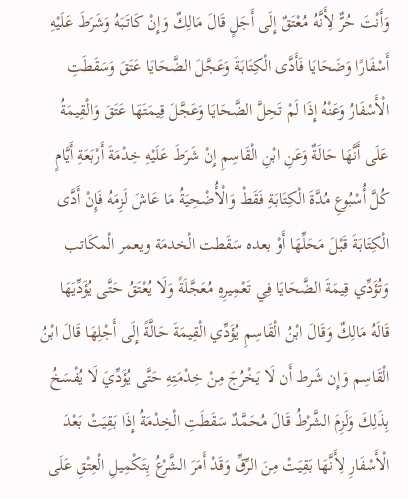وَأَنْتَ حُرٌّ لِأَنَّهُ مُعْتَقٌ إِلَى أَجَلٍ قَالَ مَالِكٌ وَإِنْ كَاتَبَهُ وَشَرَطَ عَلَيْهِ أَسْفَارًا وَضَحَايَا فَأَدَّى الْكِتَابَةَ وَعَجَّلَ الضَّحَايَا عَتَقَ وَسَقَطَتِ الْأَسْفَارُ وَعَنْهُ إِذَا لَمْ تَحِلَّ الضَّحَايَا وَعَجَّلَ قِيمَتَهَا عَتَقَ وَالْقِيمَةُ عَلَى أَنَّهَا حَالَةٌ وَعَنِ ابْنِ الْقَاسِمِ إِنْ شَرَطَ عَلَيْهِ خِدْمَةَ أَرْبَعَةِ أَيَّامٍ كُلَّ أُسْبُوعِ مُدَّةَ الْكِتَابَةِ فَقَطْ وَالْأُضْحِيَةُ مَا عَاشَ لَزِمَهُ فَإِنْ أَدَّى الْكِتَابَةَ قَبْلَ مَحَلِّهَا أَوْ بعده سَقَطت الْخدمَة ويعمر الْمكَاتب وَتُؤَدِّي قِيمَةَ الضَّحَايَا فِي تَعْمِيرِهِ مُعَجَّلَةً وَلَا يُعْتَقُ حَتَّى يُؤَدِّيَهَا قَالَهُ مَالِكٌ وَقَالَ ابْنُ الْقَاسِمِ يُؤَدِّي الْقِيمَةَ حَالَّةً إِلَى أَجْلِهَا قَالَ ابْنُ الْقَاسِم وَإِن شَرط أَن لَا يَخْرُجَ مِنْ خِدْمَتِهِ حَتَّى يُؤَدِّيَ لَا يُفْسَخُ بِذَلِكَ وَلَزِمَ الشَّرْطُ قَالَ مُحَمَّدٌ سَقَطَتِ الْخِدْمَةُ إِذَا بَقِيَتْ بَعْدَ الْأَسْفَارِ لِأَنَّهَا بَقِيَتْ مِنَ الرِّقِّ وَقَدْ أَمَرَ الشَّرْعُ بِتَكْمِيلِ الْعِتْقِ عَلَى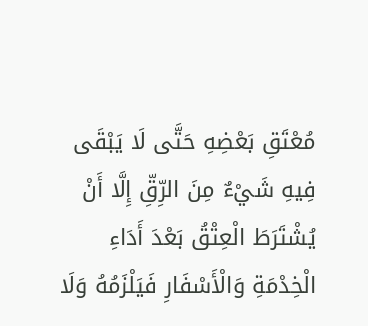مُعْتَقِ بَعْضِهِ حَتَّى لَا يَبْقَى فِيهِ شَيْءٌ مِنَ الرِّقِّ إِلَّا أَنْ يُشْتَرَطَ الْعِتْقُ بَعْدَ أَدَاءِ الْخِدْمَةِ وَالْأَسْفَارِ فَيَلْزَمُهُ وَلَا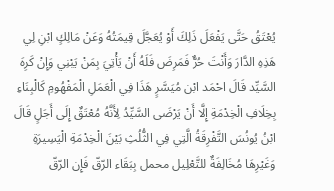يُعْتَقُ حَتَّى يَفْعَلَ ذَلِكَ أَوْ يُعَجَّلَ قِيمَتُهُ وَعَنْ مَالِكٍ ابْنِ لِي هَذِهِ الدَّارَ وَأَنْتَ حُرٌّ فَمَرِضَ فَلَهُ أَنْ يَأْتِيَ بِمَنْ يَبْنِي وَإِنْ كَرِهَ السَّيِّد قَالَ احْمَد ابْن مُيَسَّرٍ هَذَا فِي الْعَمَلِ الْمَفْهُومِ كَالْبِنَاءِ بِخِلَافِ الْخِدْمَةِ إِلَّا أَنْ يَرْضَى السَّيِّدُ لِأَنَّهُ مُعْتَقٌ إِلَى أَجَلٍ قَالَ ابْنُ يُونُسَ التَّفْرِقَةُ الَّتِي فِي الثُّلُثِ بَيْنَ الْخِدْمَةِ الْيَسِيرَةِ وَغَيْرِهَا مُخَالِفَةٌ للتَّعْلِيل محمل بِبَقَاء الرّقّ فَإِن الرّقّ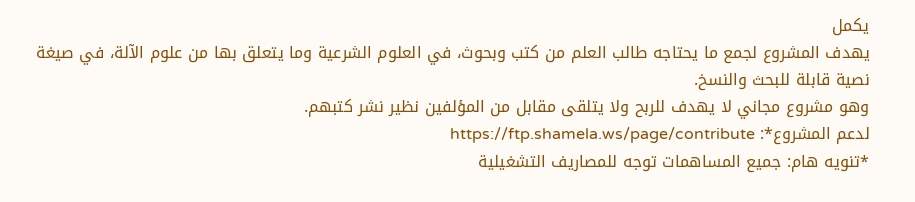يكمل
يهدف المشروع لجمع ما يحتاجه طالب العلم من كتب وبحوث، في العلوم الشرعية وما يتعلق بها من علوم الآلة، في صيغة نصية قابلة للبحث والنسخ.
وهو مشروع مجاني لا يهدف للربح ولا يتلقى مقابل من المؤلفين نظير نشر كتبهم.
لدعم المشروع*: https://ftp.shamela.ws/page/contribute
*تنويه هام: جميع المساهمات توجه للمصاريف التشغيلية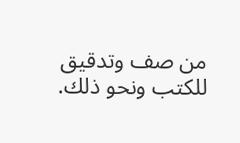من صف وتدقيق للكتب ونحو ذلك.